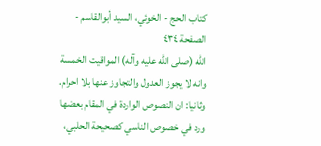كتاب الحج - الخوئي، السيد أبوالقاسم - الصفحة ٤٣٤
الله (صلى الله عليه وآله) المواقيت الخمسة وانه لا يجوز العدول والتجاوز عنها بلا احرام. وثانيا: ان النصوص الواردة في المقام بعضها ورد في خصوص الناسي كصحيحة الحلبي،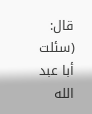قال: (سئلت أبا عبد الله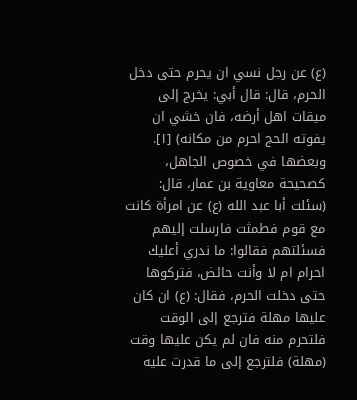(ع) عن رجل نسي ان يحرم حتى دخل الحرم، قال: قال أبي: يخرج إلى ميقات اهل أرضه، فان خشي ان يفوته الحج احرم من مكانه) [١]. وبعضها في خصوص الجاهل، كصحيحة معاوية بن عمار، قال: (سئلت أبا عبد الله (ع) عن امرأة كانت مع قوم فطمثت فارسلت إليهم فسئلتهم فقالوا: ما ندري أعليك احرام ام لا وأنت حائض، فتركوها حتى دخلت الحرم، فقال: (ع) ان كان عليها مهلة فترجع إلى الوقت فلتحرم منه فان لم يكن عليها وقت (مهلة) فلترجع إلى ما قدرت عليه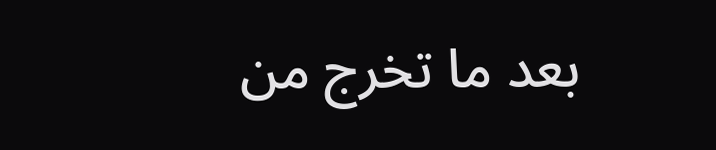بعد ما تخرج من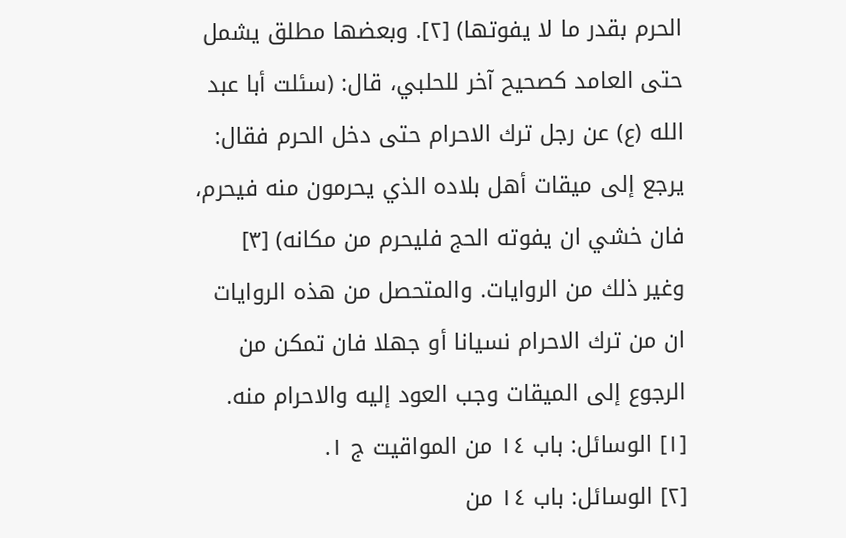الحرم بقدر ما لا يفوتها) [٢]. وبعضها مطلق يشمل حتى العامد كصحيح آخر للحلبي، قال: (سئلت أبا عبد الله (ع) عن رجل ترك الاحرام حتى دخل الحرم فقال: يرجع إلى ميقات أهل بلاده الذي يحرمون منه فيحرم، فان خشي ان يفوته الحج فليحرم من مكانه) [٣] وغير ذلك من الروايات. والمتحصل من هذه الروايات ان من ترك الاحرام نسيانا أو جهلا فان تمكن من الرجوع إلى الميقات وجب العود إليه والاحرام منه.
[١] الوسائل: باب ١٤ من المواقيت ج ١.
[٢] الوسائل: باب ١٤ من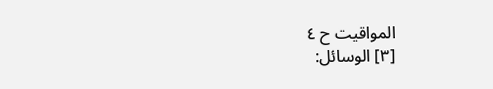المواقيت ح ٤
[٣] الوسائل: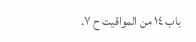باب ١٤ من المواقيت ح ٧.